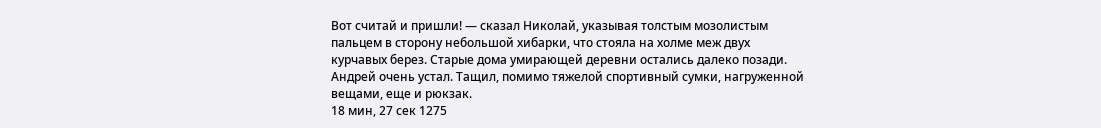Вот считай и пришли! — сказал Николай, указывая толстым мозолистым пальцем в сторону небольшой хибарки, что стояла на холме меж двух курчавых берез. Старые дома умирающей деревни остались далеко позади. Андрей очень устал. Тащил, помимо тяжелой спортивный сумки, нагруженной вещами, еще и рюкзак.
18 мин, 27 сек 1275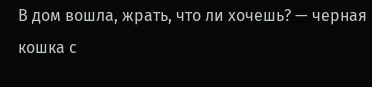В дом вошла, жрать, что ли хочешь? — черная кошка с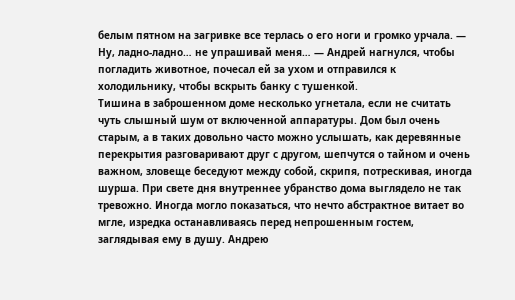белым пятном на загривке все терлась о его ноги и громко урчала. — Ну, ладно-ладно… не упрашивай меня… — Андрей нагнулся, чтобы погладить животное, почесал ей за ухом и отправился к холодильнику, чтобы вскрыть банку с тушенкой.
Тишина в заброшенном доме несколько угнетала, если не считать чуть слышный шум от включенной аппаратуры. Дом был очень старым, а в таких довольно часто можно услышать, как деревянные перекрытия разговаривают друг с другом, шепчутся о тайном и очень важном, зловеще беседуют между собой, скрипя, потрескивая, иногда шурша. При свете дня внутреннее убранство дома выглядело не так тревожно. Иногда могло показаться, что нечто абстрактное витает во мгле, изредка останавливаясь перед непрошенным гостем, заглядывая ему в душу. Андрею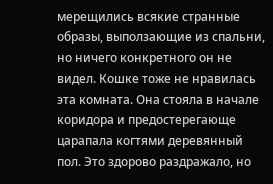мерещились всякие странные образы, выползающие из спальни, но ничего конкретного он не видел. Кошке тоже не нравилась эта комната. Она стояла в начале коридора и предостерегающе царапала когтями деревянный пол. Это здорово раздражало, но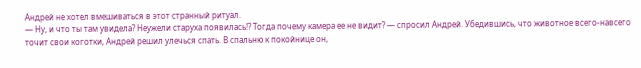Андрей не хотел вмешиваться в этот странный ритуал.
— Ну, и что ты там увидела? Неужели старуха появилась!? Тогда почему камера ее не видит? — спросил Андрей. Убедившись, что животное всего-навсего точит свои коготки, Андрей решил улечься спать. В спальню к покойнице он,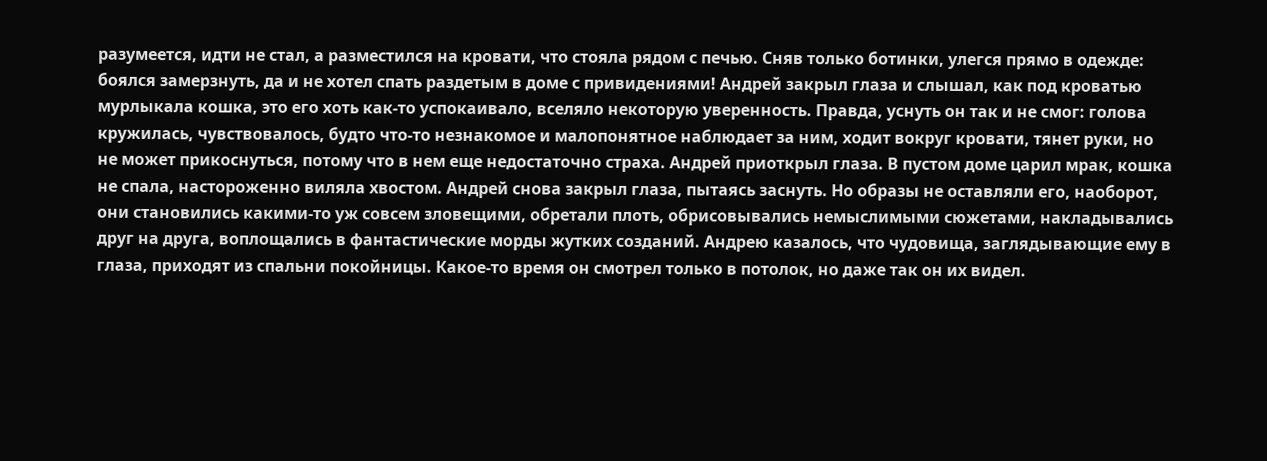разумеется, идти не стал, а разместился на кровати, что стояла рядом с печью. Сняв только ботинки, улегся прямо в одежде: боялся замерзнуть, да и не хотел спать раздетым в доме с привидениями! Андрей закрыл глаза и слышал, как под кроватью мурлыкала кошка, это его хоть как-то успокаивало, вселяло некоторую уверенность. Правда, уснуть он так и не смог: голова кружилась, чувствовалось, будто что-то незнакомое и малопонятное наблюдает за ним, ходит вокруг кровати, тянет руки, но не может прикоснуться, потому что в нем еще недостаточно страха. Андрей приоткрыл глаза. В пустом доме царил мрак, кошка не спала, настороженно виляла хвостом. Андрей снова закрыл глаза, пытаясь заснуть. Но образы не оставляли его, наоборот, они становились какими-то уж совсем зловещими, обретали плоть, обрисовывались немыслимыми сюжетами, накладывались друг на друга, воплощались в фантастические морды жутких созданий. Андрею казалось, что чудовища, заглядывающие ему в глаза, приходят из спальни покойницы. Какое-то время он смотрел только в потолок, но даже так он их видел.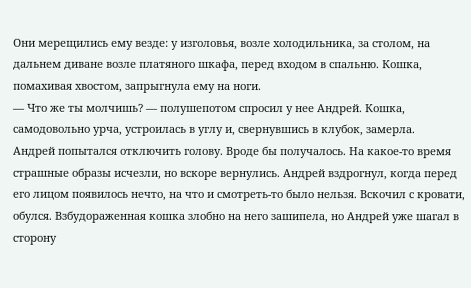Они мерещились ему везде: у изголовья, возле холодильника, за столом, на дальнем диване возле платяного шкафа, перед входом в спальню. Кошка, помахивая хвостом, запрыгнула ему на ноги.
— Что же ты молчишь? — полушепотом спросил у нее Андрей. Кошка, самодовольно урча, устроилась в углу и, свернувшись в клубок, замерла.
Андрей попытался отключить голову. Вроде бы получалось. На какое-то время страшные образы исчезли, но вскоре вернулись. Андрей вздрогнул, когда перед его лицом появилось нечто, на что и смотреть-то было нельзя. Вскочил с кровати, обулся. Взбудораженная кошка злобно на него зашипела, но Андрей уже шагал в сторону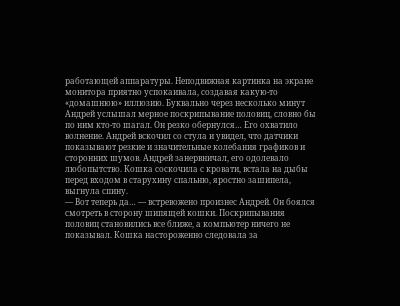работающей аппаратуры. Неподвижная картинка на экране монитора приятно успокаивала, создавая какую-то «домашнюю» иллюзию. Буквально через несколько минут Андрей услышал мерное поскрипывание половиц, словно бы по ним кто-то шагал. Он резко обернулся… Его охватило волнение. Андрей вскочил со стула и увидел, что датчики показывают резкие и значительные колебания графиков и сторонних шумов. Андрей занервничал, его одолевало любопытство. Кошка соскочила с кровати, встала на дыбы перед входом в старухину спальню, яростно зашипела, выгнула спину.
— Вот теперь да… — встревожено произнес Андрей. Он боялся смотреть в сторону шипящей кошки. Поскрипывания половиц становились все ближе, а компьютер ничего не показывал. Кошка настороженно следовала за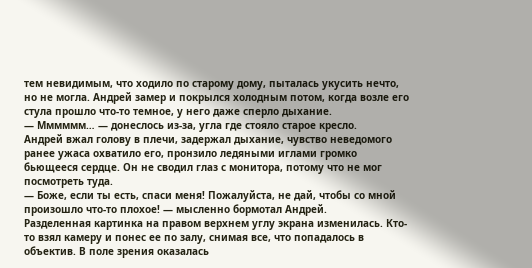тем невидимым, что ходило по старому дому, пыталась укусить нечто, но не могла. Андрей замер и покрылся холодным потом, когда возле его стула прошло что-то темное, у него даже сперло дыхание.
— Мммммм… — донеслось из-за, угла где стояло старое кресло.
Андрей вжал голову в плечи, задержал дыхание, чувство неведомого ранее ужаса охватило его, пронзило ледяными иглами громко бьющееся сердце. Он не сводил глаз с монитора, потому что не мог посмотреть туда.
— Боже, если ты есть, спаси меня! Пожалуйста, не дай, чтобы со мной произошло что-то плохое! — мысленно бормотал Андрей.
Разделенная картинка на правом верхнем углу экрана изменилась. Кто-то взял камеру и понес ее по залу, снимая все, что попадалось в объектив. В поле зрения оказалась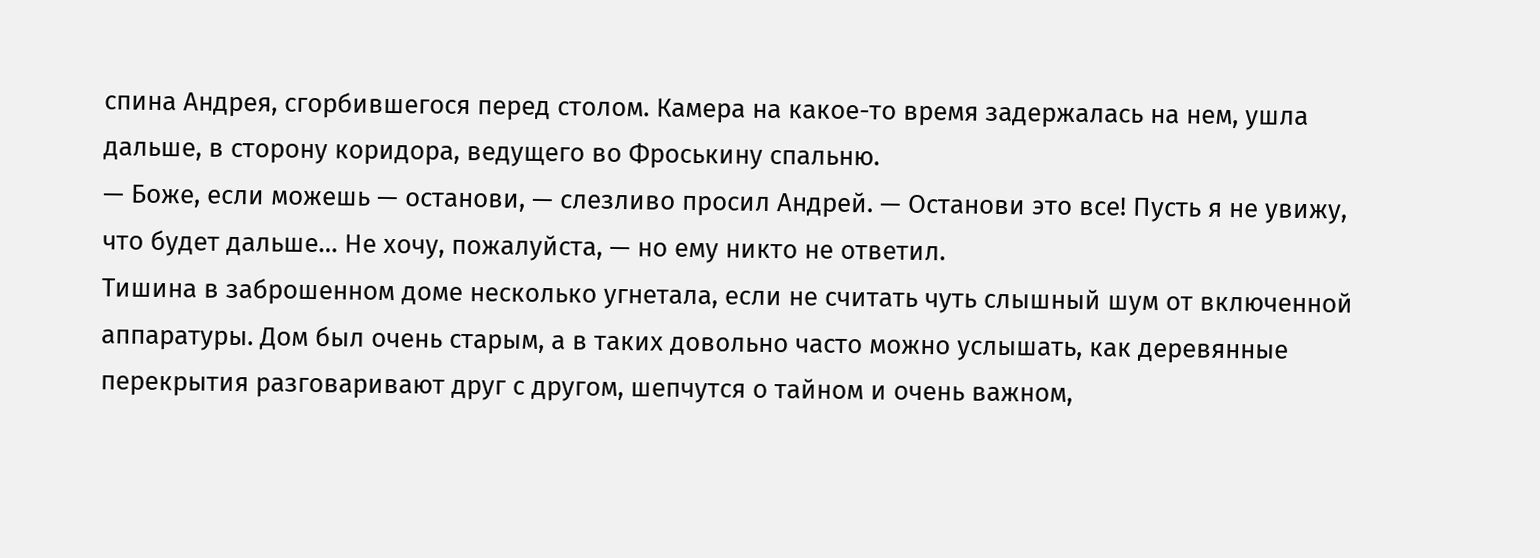спина Андрея, сгорбившегося перед столом. Камера на какое-то время задержалась на нем, ушла дальше, в сторону коридора, ведущего во Фроськину спальню.
— Боже, если можешь — останови, — слезливо просил Андрей. — Останови это все! Пусть я не увижу, что будет дальше… Не хочу, пожалуйста, — но ему никто не ответил.
Тишина в заброшенном доме несколько угнетала, если не считать чуть слышный шум от включенной аппаратуры. Дом был очень старым, а в таких довольно часто можно услышать, как деревянные перекрытия разговаривают друг с другом, шепчутся о тайном и очень важном,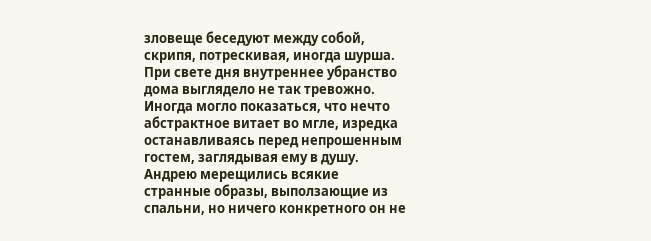зловеще беседуют между собой, скрипя, потрескивая, иногда шурша. При свете дня внутреннее убранство дома выглядело не так тревожно. Иногда могло показаться, что нечто абстрактное витает во мгле, изредка останавливаясь перед непрошенным гостем, заглядывая ему в душу. Андрею мерещились всякие странные образы, выползающие из спальни, но ничего конкретного он не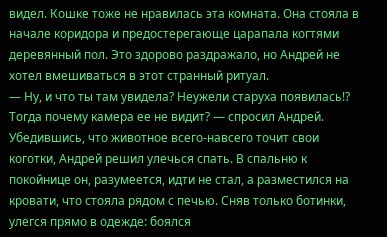видел. Кошке тоже не нравилась эта комната. Она стояла в начале коридора и предостерегающе царапала когтями деревянный пол. Это здорово раздражало, но Андрей не хотел вмешиваться в этот странный ритуал.
— Ну, и что ты там увидела? Неужели старуха появилась!? Тогда почему камера ее не видит? — спросил Андрей. Убедившись, что животное всего-навсего точит свои коготки, Андрей решил улечься спать. В спальню к покойнице он, разумеется, идти не стал, а разместился на кровати, что стояла рядом с печью. Сняв только ботинки, улегся прямо в одежде: боялся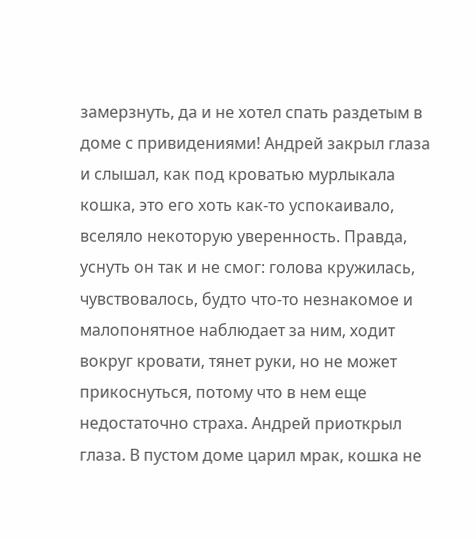замерзнуть, да и не хотел спать раздетым в доме с привидениями! Андрей закрыл глаза и слышал, как под кроватью мурлыкала кошка, это его хоть как-то успокаивало, вселяло некоторую уверенность. Правда, уснуть он так и не смог: голова кружилась, чувствовалось, будто что-то незнакомое и малопонятное наблюдает за ним, ходит вокруг кровати, тянет руки, но не может прикоснуться, потому что в нем еще недостаточно страха. Андрей приоткрыл глаза. В пустом доме царил мрак, кошка не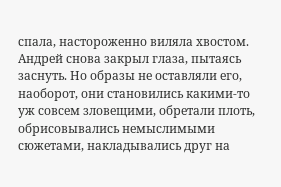спала, настороженно виляла хвостом. Андрей снова закрыл глаза, пытаясь заснуть. Но образы не оставляли его, наоборот, они становились какими-то уж совсем зловещими, обретали плоть, обрисовывались немыслимыми сюжетами, накладывались друг на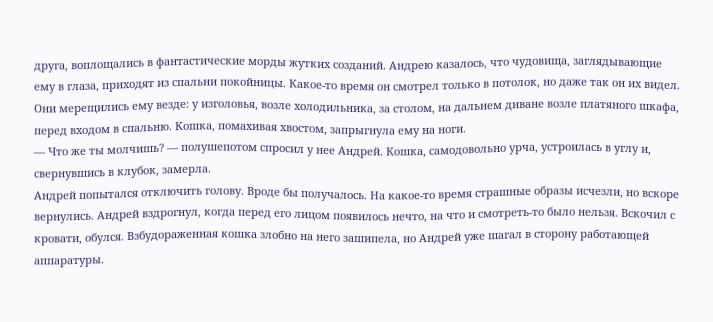друга, воплощались в фантастические морды жутких созданий. Андрею казалось, что чудовища, заглядывающие ему в глаза, приходят из спальни покойницы. Какое-то время он смотрел только в потолок, но даже так он их видел. Они мерещились ему везде: у изголовья, возле холодильника, за столом, на дальнем диване возле платяного шкафа, перед входом в спальню. Кошка, помахивая хвостом, запрыгнула ему на ноги.
— Что же ты молчишь? — полушепотом спросил у нее Андрей. Кошка, самодовольно урча, устроилась в углу и, свернувшись в клубок, замерла.
Андрей попытался отключить голову. Вроде бы получалось. На какое-то время страшные образы исчезли, но вскоре вернулись. Андрей вздрогнул, когда перед его лицом появилось нечто, на что и смотреть-то было нельзя. Вскочил с кровати, обулся. Взбудораженная кошка злобно на него зашипела, но Андрей уже шагал в сторону работающей аппаратуры.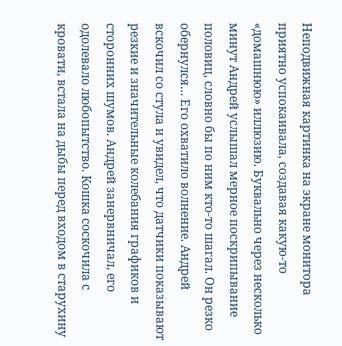Неподвижная картинка на экране монитора приятно успокаивала, создавая какую-то «домашнюю» иллюзию. Буквально через несколько минут Андрей услышал мерное поскрипывание половиц, словно бы по ним кто-то шагал. Он резко обернулся… Его охватило волнение. Андрей вскочил со стула и увидел, что датчики показывают резкие и значительные колебания графиков и сторонних шумов. Андрей занервничал, его одолевало любопытство. Кошка соскочила с кровати, встала на дыбы перед входом в старухину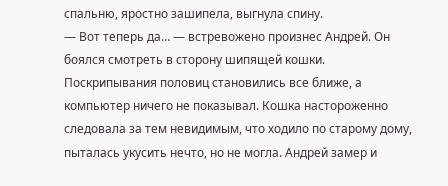спальню, яростно зашипела, выгнула спину.
— Вот теперь да… — встревожено произнес Андрей. Он боялся смотреть в сторону шипящей кошки. Поскрипывания половиц становились все ближе, а компьютер ничего не показывал. Кошка настороженно следовала за тем невидимым, что ходило по старому дому, пыталась укусить нечто, но не могла. Андрей замер и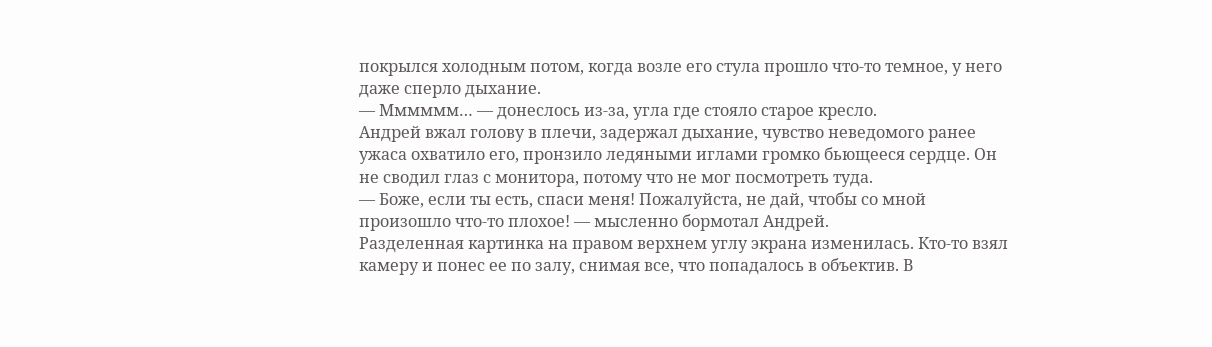покрылся холодным потом, когда возле его стула прошло что-то темное, у него даже сперло дыхание.
— Мммммм… — донеслось из-за, угла где стояло старое кресло.
Андрей вжал голову в плечи, задержал дыхание, чувство неведомого ранее ужаса охватило его, пронзило ледяными иглами громко бьющееся сердце. Он не сводил глаз с монитора, потому что не мог посмотреть туда.
— Боже, если ты есть, спаси меня! Пожалуйста, не дай, чтобы со мной произошло что-то плохое! — мысленно бормотал Андрей.
Разделенная картинка на правом верхнем углу экрана изменилась. Кто-то взял камеру и понес ее по залу, снимая все, что попадалось в объектив. В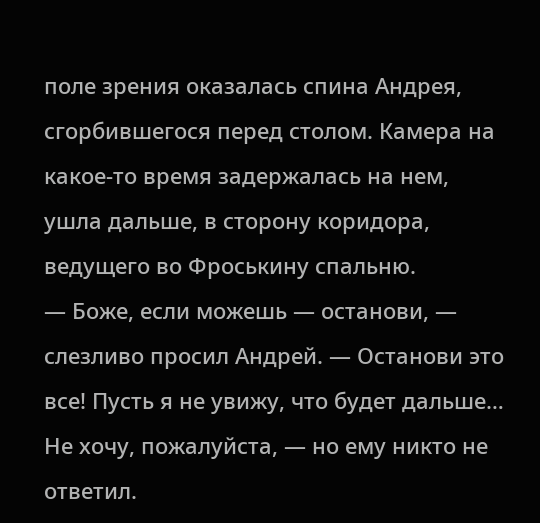поле зрения оказалась спина Андрея, сгорбившегося перед столом. Камера на какое-то время задержалась на нем, ушла дальше, в сторону коридора, ведущего во Фроськину спальню.
— Боже, если можешь — останови, — слезливо просил Андрей. — Останови это все! Пусть я не увижу, что будет дальше… Не хочу, пожалуйста, — но ему никто не ответил.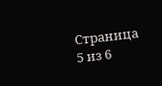Страница 5 из 6